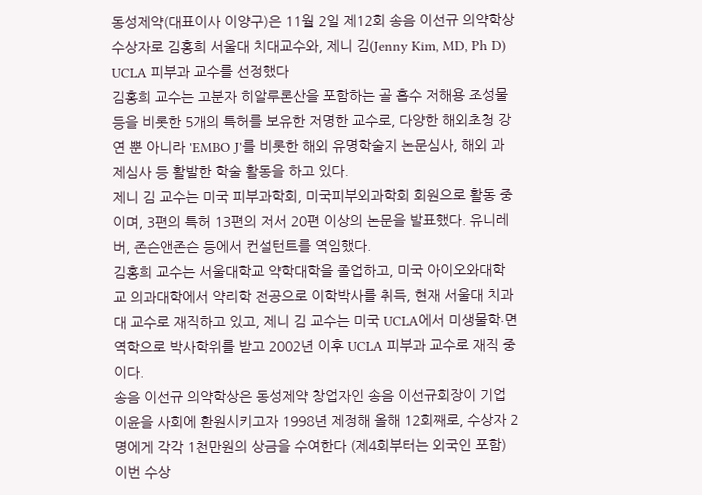동성제약(대표이사 이양구)은 11월 2일 제12회 송음 이선규 의약학상 수상자로 김홍희 서울대 치대교수와, 제니 김(Jenny Kim, MD, Ph D) UCLA 피부과 교수를 선정했다
김홍희 교수는 고분자 히알루론산을 포함하는 골 흡수 저해용 조성물 등을 비롯한 5개의 특허를 보유한 저명한 교수로, 다양한 해외초청 강연 뿐 아니라 'EMBO J'를 비롯한 해외 유명학술지 논문심사, 해외 과제심사 등 활발한 학술 활동을 하고 있다.
제니 김 교수는 미국 피부과학회, 미국피부외과학회 회원으로 활동 중이며, 3편의 특허 13편의 저서 20편 이상의 논문을 발표했다. 유니레버, 존슨앤존슨 등에서 컨설턴트를 역임했다.
김홍희 교수는 서울대학교 약학대학을 졸업하고, 미국 아이오와대학교 의과대학에서 약리학 전공으로 이학박사를 취득, 현재 서울대 치과대 교수로 재직하고 있고, 제니 김 교수는 미국 UCLA에서 미생물학∙면역학으로 박사학위를 받고 2002년 이후 UCLA 피부과 교수로 재직 중이다.
송음 이선규 의약학상은 동성제약 창업자인 송음 이선규회장이 기업이윤을 사회에 환원시키고자 1998년 제정해 올해 12회째로, 수상자 2명에게 각각 1천만원의 상금을 수여한다 (제4회부터는 외국인 포함)
이번 수상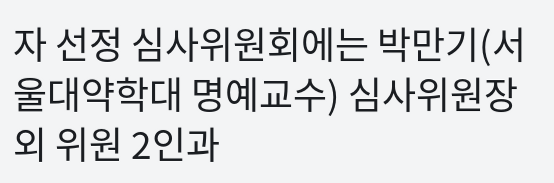자 선정 심사위원회에는 박만기(서울대약학대 명예교수) 심사위원장 외 위원 2인과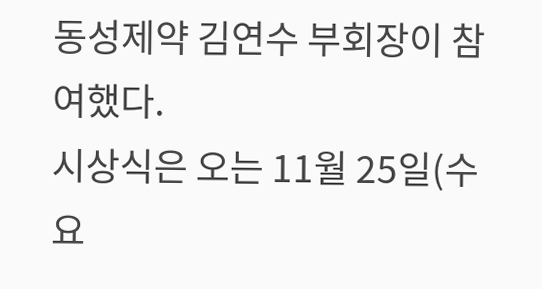동성제약 김연수 부회장이 참여했다.
시상식은 오는 11월 25일(수요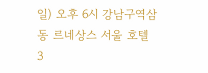일) 오후 6시 강남구역삼동 르네상스 서울 호텔 3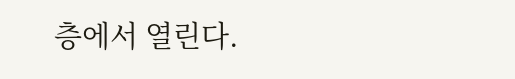층에서 열린다.